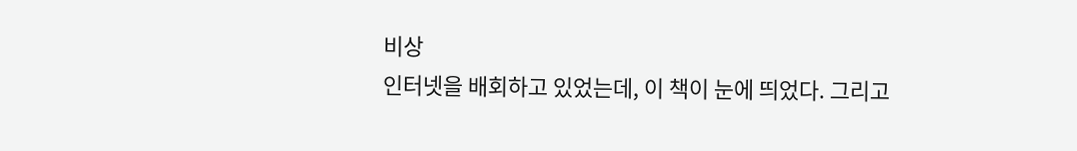비상
인터넷을 배회하고 있었는데, 이 책이 눈에 띄었다. 그리고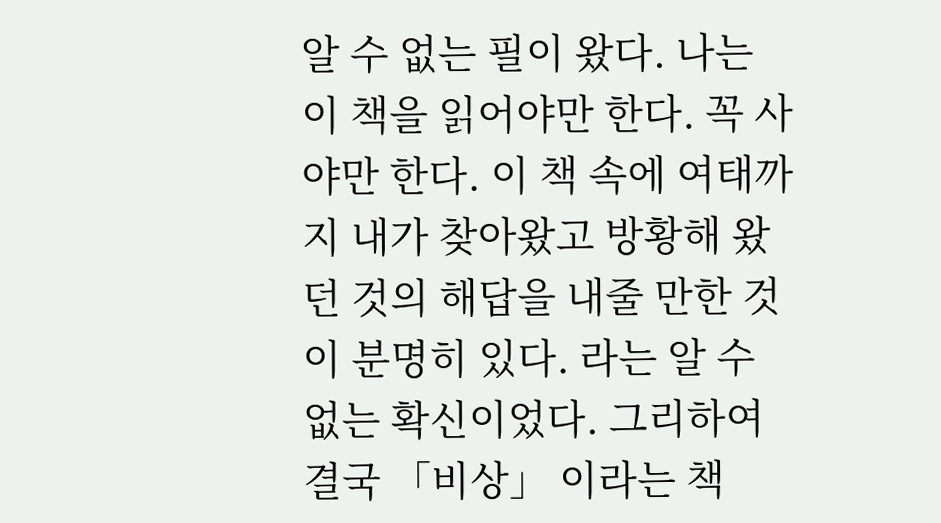알 수 없는 필이 왔다. 나는 이 책을 읽어야만 한다. 꼭 사야만 한다. 이 책 속에 여태까지 내가 찾아왔고 방황해 왔던 것의 해답을 내줄 만한 것이 분명히 있다. 라는 알 수 없는 확신이었다. 그리하여 결국 「비상」 이라는 책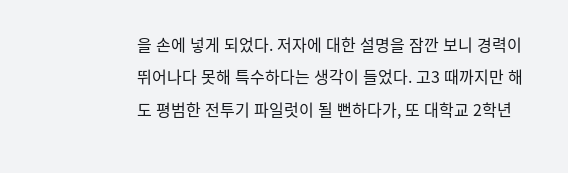을 손에 넣게 되었다. 저자에 대한 설명을 잠깐 보니 경력이 뛰어나다 못해 특수하다는 생각이 들었다. 고3 때까지만 해도 평범한 전투기 파일럿이 될 뻔하다가, 또 대학교 2학년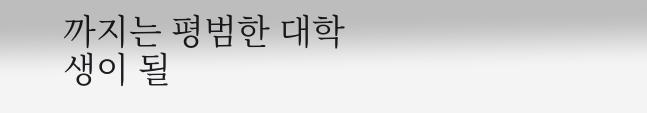까지는 평범한 대학생이 될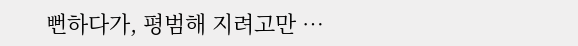뻔하다가, 평범해 지려고만 …